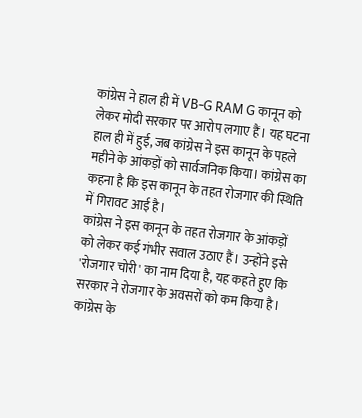कांग्रेस ने हाल ही में VB-G RAM G कानून को लेकर मोदी सरकार पर आरोप लगाए हैं। यह घटना हाल ही में हुई, जब कांग्रेस ने इस कानून के पहले महीने के आंकड़ों को सार्वजनिक किया। कांग्रेस का कहना है कि इस कानून के तहत रोजगार की स्थिति में गिरावट आई है।
कांग्रेस ने इस कानून के तहत रोजगार के आंकड़ों को लेकर कई गंभीर सवाल उठाए हैं। उन्होंने इसे 'रोजगार चोरी' का नाम दिया है, यह कहते हुए कि सरकार ने रोजगार के अवसरों को कम किया है। कांग्रेस के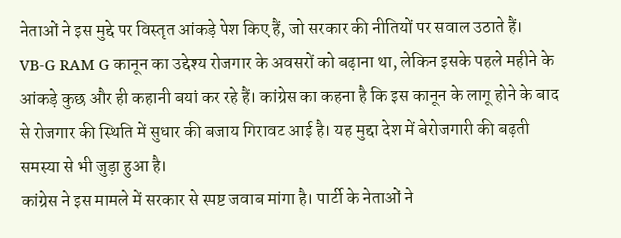नेताओं ने इस मुद्दे पर विस्तृत आंकड़े पेश किए हैं, जो सरकार की नीतियों पर सवाल उठाते हैं।
VB-G RAM G कानून का उद्देश्य रोजगार के अवसरों को बढ़ाना था, लेकिन इसके पहले महीने के आंकड़े कुछ और ही कहानी बयां कर रहे हैं। कांग्रेस का कहना है कि इस कानून के लागू होने के बाद से रोजगार की स्थिति में सुधार की बजाय गिरावट आई है। यह मुद्दा देश में बेरोजगारी की बढ़ती समस्या से भी जुड़ा हुआ है।
कांग्रेस ने इस मामले में सरकार से स्पष्ट जवाब मांगा है। पार्टी के नेताओं ने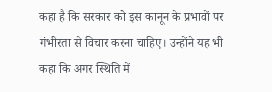कहा है कि सरकार को इस कानून के प्रभावों पर गंभीरता से विचार करना चाहिए। उन्होंने यह भी कहा कि अगर स्थिति में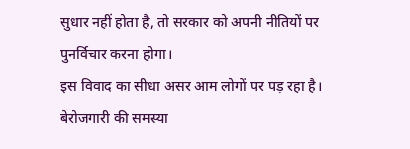सुधार नहीं होता है, तो सरकार को अपनी नीतियों पर पुनर्विचार करना होगा।
इस विवाद का सीधा असर आम लोगों पर पड़ रहा है। बेरोजगारी की समस्या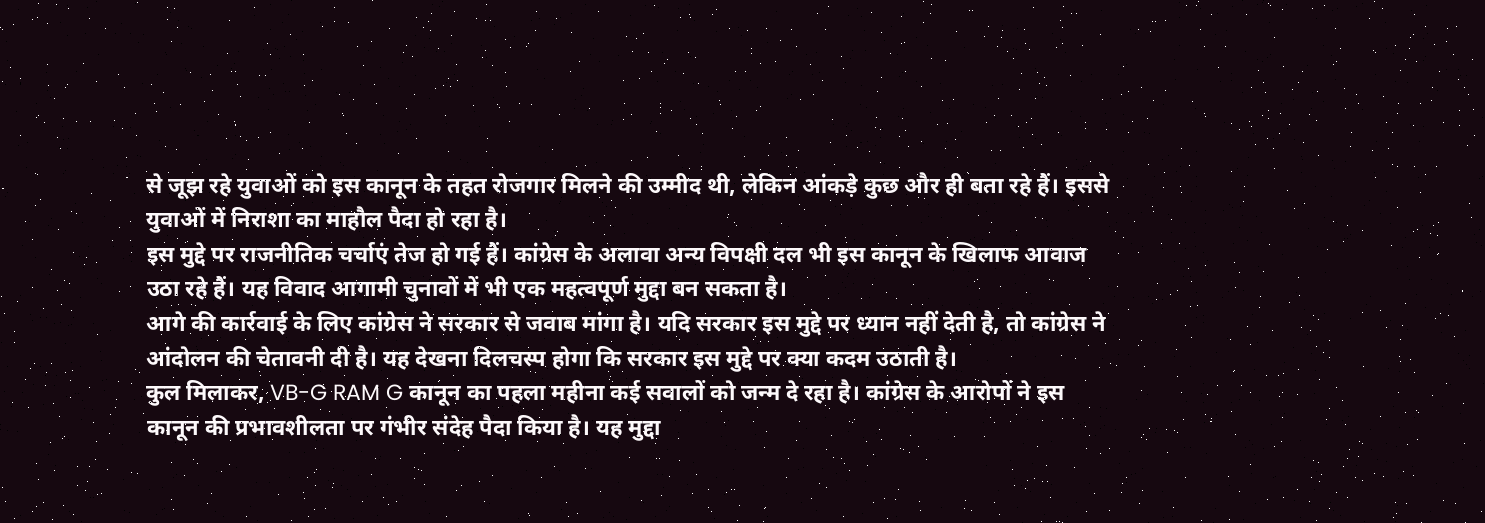से जूझ रहे युवाओं को इस कानून के तहत रोजगार मिलने की उम्मीद थी, लेकिन आंकड़े कुछ और ही बता रहे हैं। इससे युवाओं में निराशा का माहौल पैदा हो रहा है।
इस मुद्दे पर राजनीतिक चर्चाएं तेज हो गई हैं। कांग्रेस के अलावा अन्य विपक्षी दल भी इस कानून के खिलाफ आवाज उठा रहे हैं। यह विवाद आगामी चुनावों में भी एक महत्वपूर्ण मुद्दा बन सकता है।
आगे की कार्रवाई के लिए कांग्रेस ने सरकार से जवाब मांगा है। यदि सरकार इस मुद्दे पर ध्यान नहीं देती है, तो कांग्रेस ने आंदोलन की चेतावनी दी है। यह देखना दिलचस्प होगा कि सरकार इस मुद्दे पर क्या कदम उठाती है।
कुल मिलाकर, VB-G RAM G कानून का पहला महीना कई सवालों को जन्म दे रहा है। कांग्रेस के आरोपों ने इस कानून की प्रभावशीलता पर गंभीर संदेह पैदा किया है। यह मुद्दा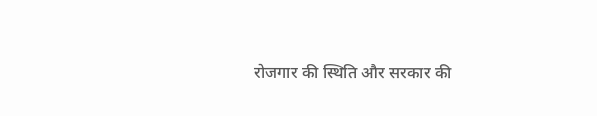रोजगार की स्थिति और सरकार की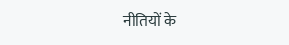नीतियों के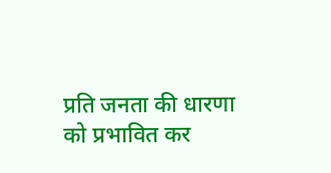प्रति जनता की धारणा को प्रभावित कर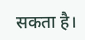सकता है।